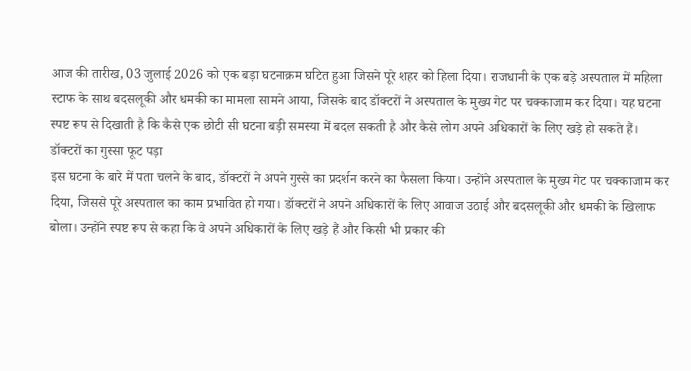आज की तारीख, 03 जुलाई 2026 को एक बड़ा घटनाक्रम घटित हुआ जिसने पूरे शहर को हिला दिया। राजधानी के एक बड़े अस्पताल में महिला स्टाफ के साथ बदसलूकी और धमकी का मामला सामने आया, जिसके बाद डॉक्टरों ने अस्पताल के मुख्य गेट पर चक्काजाम कर दिया। यह घटना स्पष्ट रूप से दिखाती है कि कैसे एक छोटी सी घटना बड़ी समस्या में बदल सकती है और कैसे लोग अपने अधिकारों के लिए खड़े हो सकते हैं।
डॉक्टरों का गुस्सा फूट पड़ा
इस घटना के बारे में पता चलने के बाद, डॉक्टरों ने अपने गुस्से का प्रदर्शन करने का फैसला किया। उन्होंने अस्पताल के मुख्य गेट पर चक्काजाम कर दिया, जिससे पूरे अस्पताल का काम प्रभावित हो गया। डॉक्टरों ने अपने अधिकारों के लिए आवाज उठाई और बदसलूकी और धमकी के खिलाफ बोला। उन्होंने स्पष्ट रूप से कहा कि वे अपने अधिकारों के लिए खड़े हैं और किसी भी प्रकार की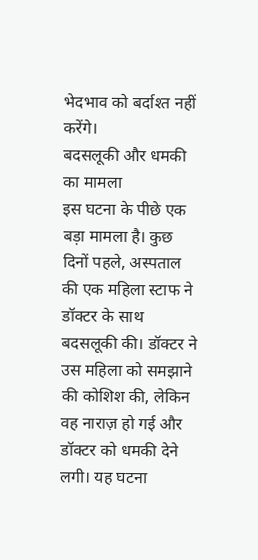भेदभाव को बर्दाश्त नहीं करेंगे।
बदसलूकी और धमकी का मामला
इस घटना के पीछे एक बड़ा मामला है। कुछ दिनों पहले, अस्पताल की एक महिला स्टाफ ने डॉक्टर के साथ बदसलूकी की। डॉक्टर ने उस महिला को समझाने की कोशिश की, लेकिन वह नाराज़ हो गई और डॉक्टर को धमकी देने लगी। यह घटना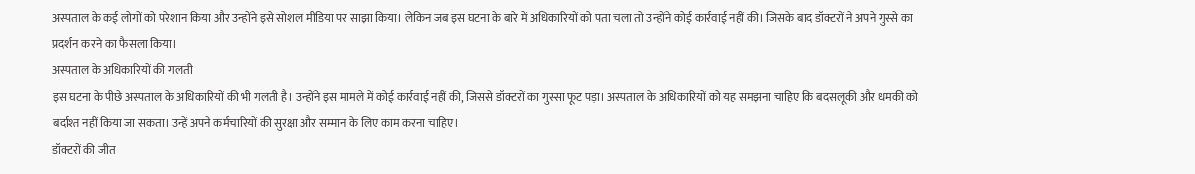अस्पताल के कई लोगों को परेशान किया और उन्होंने इसे सोशल मीडिया पर साझा किया। लेकिन जब इस घटना के बारे में अधिकारियों को पता चला तो उन्होंने कोई कार्रवाई नहीं की। जिसके बाद डॉक्टरों ने अपने गुस्से का प्रदर्शन करने का फैसला किया।
अस्पताल के अधिकारियों की गलती
इस घटना के पीछे अस्पताल के अधिकारियों की भी गलती है। उन्होंने इस मामले में कोई कार्रवाई नहीं की, जिससे डॉक्टरों का गुस्सा फूट पड़ा। अस्पताल के अधिकारियों को यह समझना चाहिए कि बदसलूकी और धमकी को बर्दाश्त नहीं किया जा सकता। उन्हें अपने कर्मचारियों की सुरक्षा और सम्मान के लिए काम करना चाहिए।
डॉक्टरों की जीत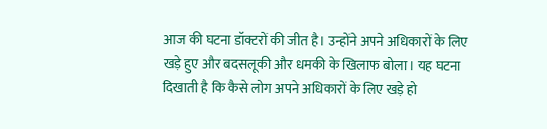आज की घटना डॉक्टरों की जीत है। उन्होंने अपने अधिकारों के लिए खड़े हुए और बदसलूकी और धमकी के खिलाफ बोला। यह घटना दिखाती है कि कैसे लोग अपने अधिकारों के लिए खड़े हो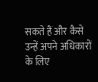सकते हैं और कैसे उन्हें अपने अधिकारों के लिए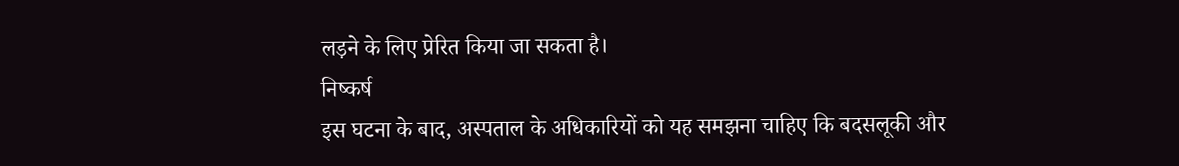लड़ने के लिए प्रेरित किया जा सकता है।
निष्कर्ष
इस घटना के बाद, अस्पताल के अधिकारियों को यह समझना चाहिए कि बदसलूकी और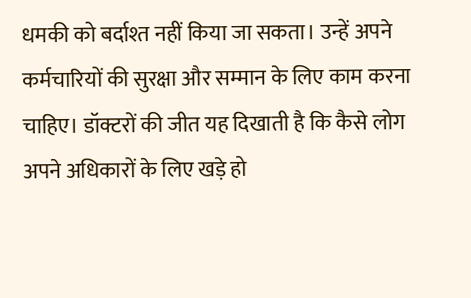धमकी को बर्दाश्त नहीं किया जा सकता। उन्हें अपने कर्मचारियों की सुरक्षा और सम्मान के लिए काम करना चाहिए। डॉक्टरों की जीत यह दिखाती है कि कैसे लोग अपने अधिकारों के लिए खड़े हो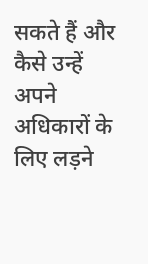सकते हैं और कैसे उन्हें अपने अधिकारों के लिए लड़ने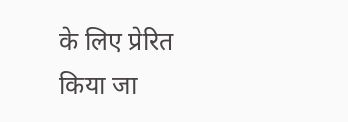के लिए प्रेरित किया जा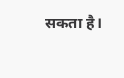सकता है।